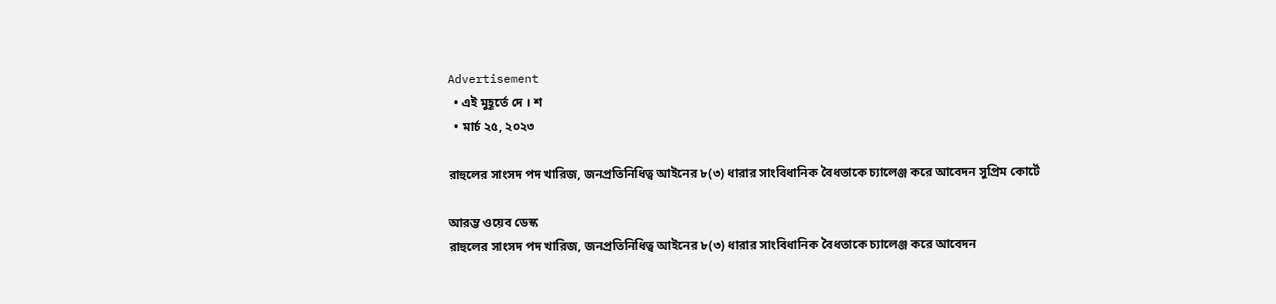Advertisement
  • এই মুহূর্তে দে । শ
  • মার্চ ২৫, ২০২৩

রাহুলের সাংসদ পদ খারিজ, জনপ্রতিনিধিত্ব আইনের ৮(৩) ধারার সাংবিধানিক বৈধতাকে চ্যালেঞ্জ করে আবেদন সুপ্রিম কোর্টে

আরম্ভ ওয়েব ডেস্ক
রাহুলের সাংসদ পদ খারিজ, জনপ্রতিনিধিত্ব আইনের ৮(৩) ধারার সাংবিধানিক বৈধতাকে চ্যালেঞ্জ করে আবেদন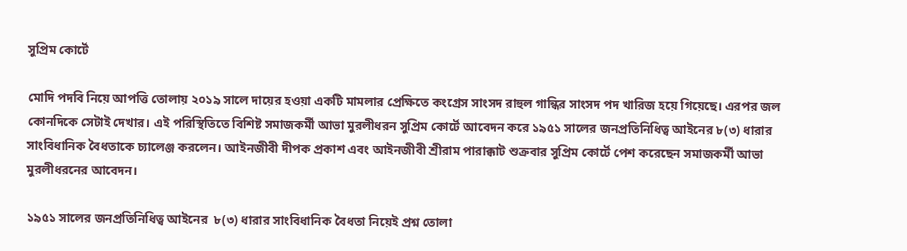সুপ্রিম কোর্টে

মোদি পদবি নিয়ে আপত্তি তোলায় ২০১৯ সালে দায়ের হওয়া একটি মামলার প্রেক্ষিতে কংগ্রেস সাংসদ রাহুল গান্ধির সাংসদ পদ খারিজ হয়ে গিয়েছে। এরপর জল কোনদিকে সেটাই দেখার। এই পরিস্থিতিতে বিশিষ্ট সমাজকর্মী আভা মুরলীধরন সুপ্রিম কোর্টে আবেদন করে ১৯৫১ সালের জনপ্রতিনিধিত্ব আইনের ৮(৩) ধারার সাংবিধানিক বৈধতাকে চ্যালেঞ্জ করলেন। আইনজীবী দীপক প্রকাশ এবং আইনজীবী শ্রীরাম পারাক্কাট শুক্রবার সুপ্রিম কোর্টে পেশ করেছেন সমাজকর্মী আভা মুরলীধরনের আবেদন।

১৯৫১ সালের জনপ্রতিনিধিত্ব আইনের  ৮(৩) ধারার সাংবিধানিক বৈধতা নিয়েই প্রশ্ন তোলা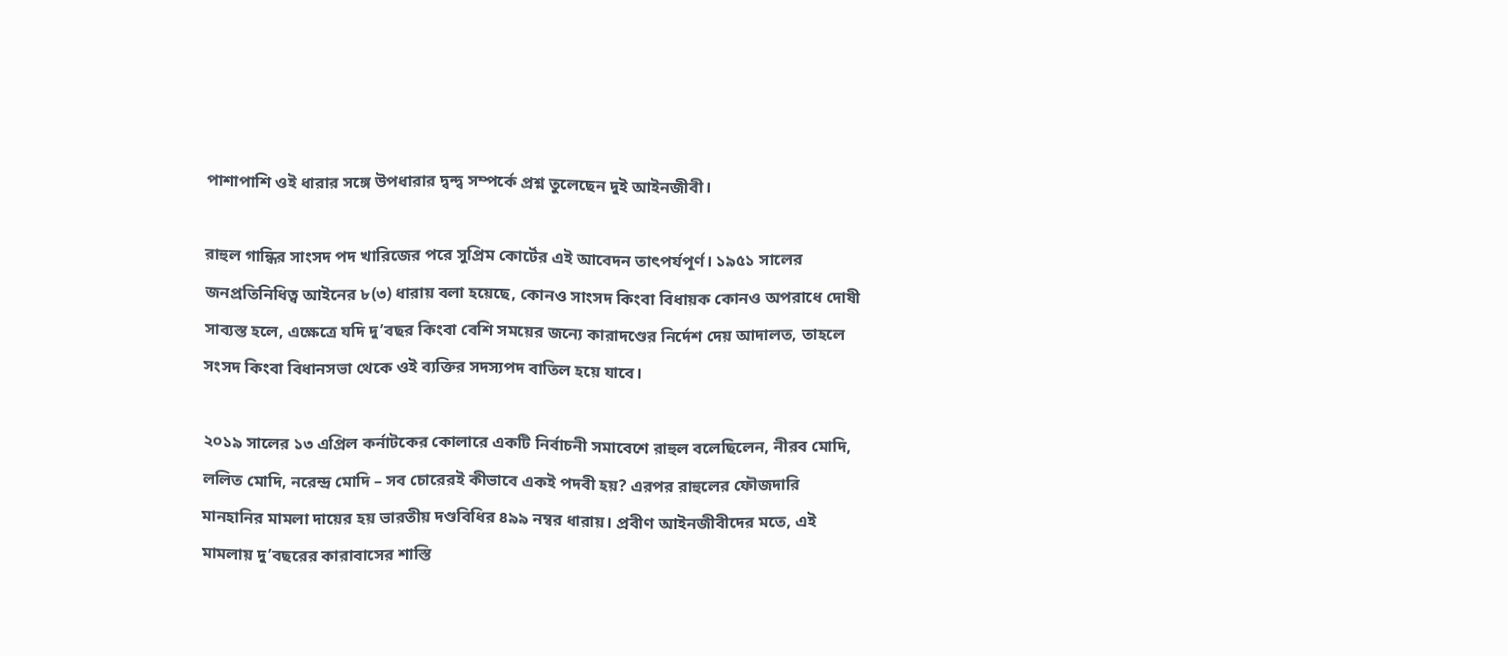পাশাপাশি ওই ধারার সঙ্গে উপধারার দ্বন্দ্ব সম্পর্কে প্রশ্ন তুলেছেন দুই আইনজীবী।

রাহুল গান্ধির সাংসদ পদ খারিজের পরে সুপ্রিম কোর্টের এই আবেদন তাৎপর্যপূর্ণ। ১৯৫১ সালের জনপ্রতিনিধিত্ব আইনের ৮(৩) ধারায় বলা হয়েছে, কোনও সাংসদ কিংবা বিধায়ক কোনও অপরাধে দোষী সাব্যস্ত হলে, এক্ষেত্রে যদি দু’বছর কিংবা বেশি সময়ের জন্যে কারাদণ্ডের নির্দেশ দেয় আদালত, তাহলে  সংসদ কিংবা বিধানসভা থেকে ওই ব্যক্তির সদস্যপদ বাতিল হয়ে যাবে।

২০১৯ সালের ১৩ এপ্রিল কর্নাটকের কোলারে একটি নির্বাচনী সমাবেশে রাহুল বলেছিলেন, নীরব মোদি, ললিত মোদি, নরেন্দ্র মোদি – সব চোরেরই কীভাবে একই পদবী হয়? এরপর রাহুলের ফৌজদারি মানহানির মামলা দায়ের হয় ভারতীয় দণ্ডবিধির ৪৯৯ নম্বর ধারায়। প্রবীণ আইনজীবীদের মতে, এই মামলায় দু’বছরের কারাবাসের শাস্তি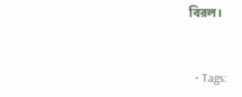বিরল।


  • Tags: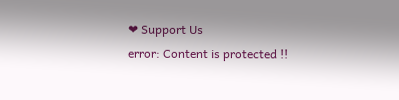❤ Support Us
error: Content is protected !!